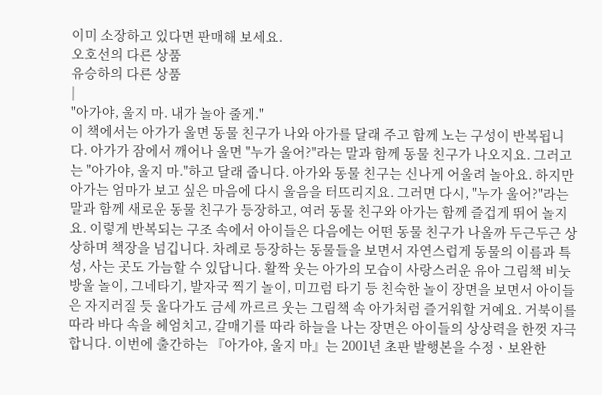이미 소장하고 있다면 판매해 보세요.
오호선의 다른 상품
유승하의 다른 상품
|
"아가야, 울지 마. 내가 놀아 줄게."
이 책에서는 아가가 울면 동물 친구가 나와 아가를 달래 주고 함께 노는 구성이 반복됩니다. 아가가 잠에서 깨어나 울면 "누가 울어?"라는 말과 함께 동물 친구가 나오지요. 그러고는 "아가야, 울지 마."하고 달래 줍니다. 아가와 동물 친구는 신나게 어울려 놀아요. 하지만 아가는 엄마가 보고 싶은 마음에 다시 울음을 터뜨리지요. 그러면 다시, "누가 울어?"라는 말과 함께 새로운 동물 친구가 등장하고, 여러 동물 친구와 아가는 함께 즐겁게 뛰어 놀지요. 이렇게 반복되는 구조 속에서 아이들은 다음에는 어떤 동물 친구가 나올까 두근두근 상상하며 책장을 넘깁니다. 차례로 등장하는 동물들을 보면서 자연스럽게 동물의 이름과 특성, 사는 곳도 가늠할 수 있답니다. 활짝 웃는 아가의 모습이 사랑스러운 유아 그림책 비눗방울 놀이, 그네타기, 발자국 찍기 놀이, 미끄럼 타기 등 친숙한 놀이 장면을 보면서 아이들은 자지러질 듯 울다가도 금세 까르르 웃는 그림책 속 아가처럼 즐거워할 거예요. 거북이를 따라 바다 속을 헤엄치고, 갈매기를 따라 하늘을 나는 장면은 아이들의 상상력을 한껏 자극합니다. 이번에 출간하는 『아가야, 울지 마』는 2001년 초판 발행본을 수정ㆍ보완한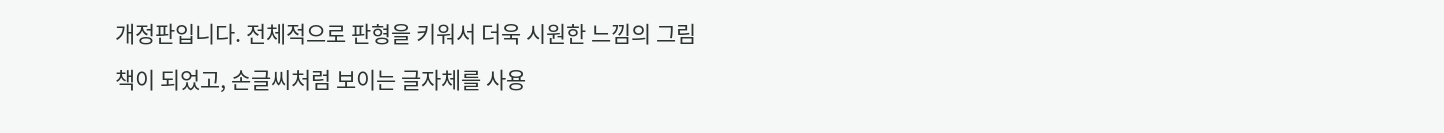개정판입니다. 전체적으로 판형을 키워서 더욱 시원한 느낌의 그림책이 되었고, 손글씨처럼 보이는 글자체를 사용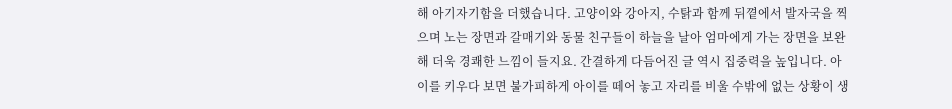해 아기자기함을 더했습니다. 고양이와 강아지, 수탉과 함께 뒤꼍에서 발자국을 찍으며 노는 장면과 갈매기와 동물 친구들이 하늘을 날아 엄마에게 가는 장면을 보완해 더욱 경쾌한 느낌이 들지요. 간결하게 다듬어진 글 역시 집중력을 높입니다. 아이를 키우다 보면 불가피하게 아이를 떼어 놓고 자리를 비울 수밖에 없는 상황이 생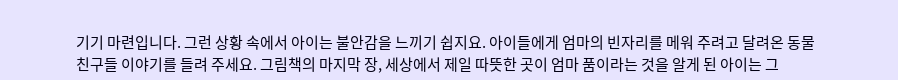기기 마련입니다. 그런 상황 속에서 아이는 불안감을 느끼기 쉽지요. 아이들에게 엄마의 빈자리를 메워 주려고 달려온 동물 친구들 이야기를 들려 주세요. 그림책의 마지막 장, 세상에서 제일 따뜻한 곳이 엄마 품이라는 것을 알게 된 아이는 그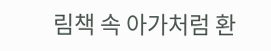림책 속 아가처럼 환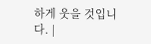하게 웃을 것입니다. |